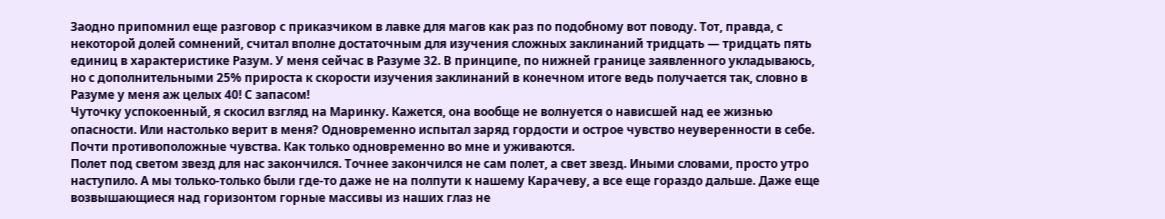Заодно припомнил еще разговор с приказчиком в лавке для магов как раз по подобному вот поводу. Тот, правда, с некоторой долей сомнений, считал вполне достаточным для изучения сложных заклинаний тридцать — тридцать пять единиц в характеристике Разум. У меня сейчас в Разуме 32. В принципе, по нижней границе заявленного укладываюсь, но с дополнительными 25% прироста к скорости изучения заклинаний в конечном итоге ведь получается так, словно в Разуме у меня аж целых 40! С запасом!
Чуточку успокоенный, я скосил взгляд на Маринку. Кажется, она вообще не волнуется о нависшей над ее жизнью опасности. Или настолько верит в меня? Одновременно испытал заряд гордости и острое чувство неуверенности в себе. Почти противоположные чувства. Как только одновременно во мне и уживаются.
Полет под светом звезд для нас закончился. Точнее закончился не сам полет, а свет звезд. Иными словами, просто утро наступило. А мы только-только были где-то даже не на полпути к нашему Карачеву, а все еще гораздо дальше. Даже еще возвышающиеся над горизонтом горные массивы из наших глаз не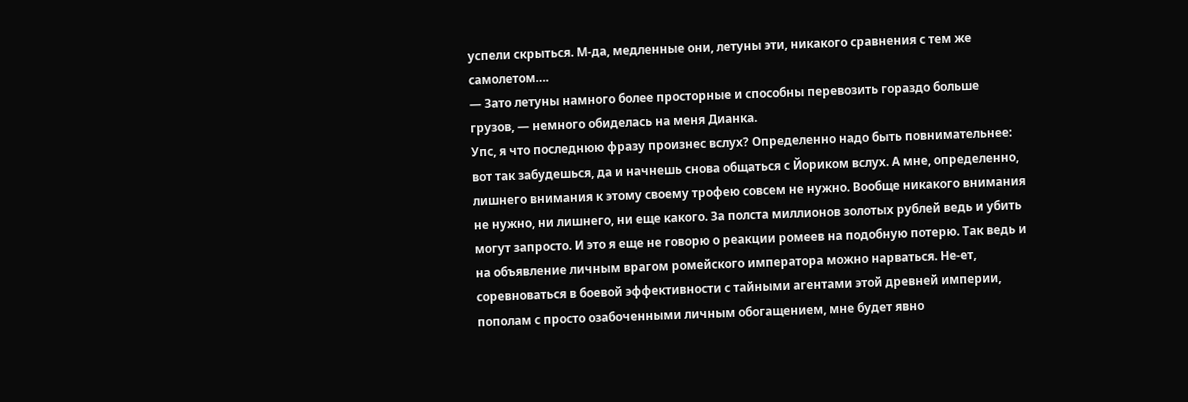успели скрыться. М-да, медленные они, летуны эти, никакого сравнения с тем же самолетом….
— Зато летуны намного более просторные и способны перевозить гораздо больше грузов, — немного обиделась на меня Дианка.
Упс, я что последнюю фразу произнес вслух? Определенно надо быть повнимательнее: вот так забудешься, да и начнешь снова общаться с Йориком вслух. А мне, определенно, лишнего внимания к этому своему трофею совсем не нужно. Вообще никакого внимания не нужно, ни лишнего, ни еще какого. За полста миллионов золотых рублей ведь и убить могут запросто. И это я еще не говорю о реакции ромеев на подобную потерю. Так ведь и на объявление личным врагом ромейского императора можно нарваться. Не-ет, соревноваться в боевой эффективности с тайными агентами этой древней империи, пополам с просто озабоченными личным обогащением, мне будет явно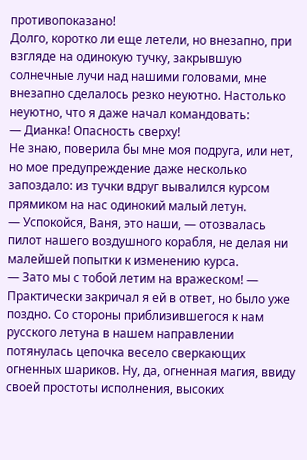противопоказано!
Долго, коротко ли еще летели, но внезапно, при взгляде на одинокую тучку, закрывшую солнечные лучи над нашими головами, мне внезапно сделалось резко неуютно. Настолько неуютно, что я даже начал командовать:
— Дианка! Опасность сверху!
Не знаю, поверила бы мне моя подруга, или нет, но мое предупреждение даже несколько запоздало: из тучки вдруг вывалился курсом прямиком на нас одинокий малый летун.
— Успокойся, Ваня, это наши, — отозвалась пилот нашего воздушного корабля, не делая ни малейшей попытки к изменению курса.
— Зато мы с тобой летим на вражеском! — Практически закричал я ей в ответ, но было уже поздно. Со стороны приблизившегося к нам русского летуна в нашем направлении потянулась цепочка весело сверкающих огненных шариков. Ну, да, огненная магия, ввиду своей простоты исполнения, высоких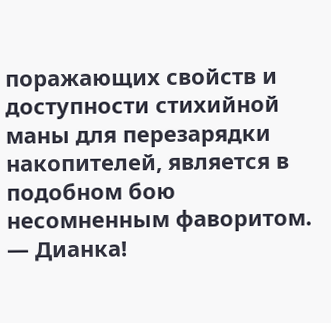поражающих свойств и доступности стихийной маны для перезарядки накопителей, является в подобном бою несомненным фаворитом.
— Дианка!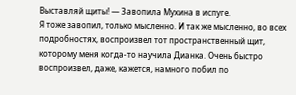Выставляй щиты! — Завопила Мухина в испуге.
Я тоже завопил, только мысленно. И так же мысленно, во всех подробностях, воспроизвел тот пространственный щит, которому меня когда-то научила Дианка. Очень быстро воспроизвел, даже, кажется, намного побил по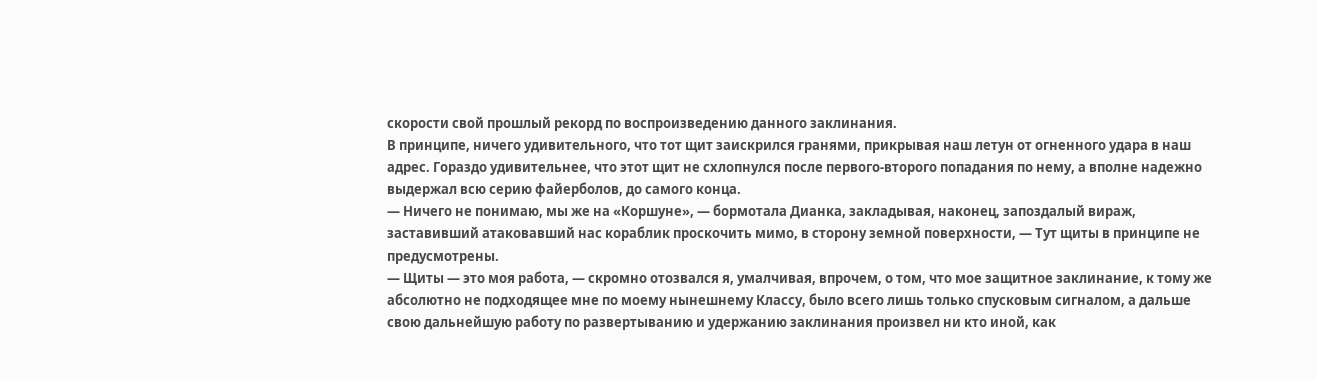скорости свой прошлый рекорд по воспроизведению данного заклинания.
В принципе, ничего удивительного, что тот щит заискрился гранями, прикрывая наш летун от огненного удара в наш адрес. Гораздо удивительнее, что этот щит не схлопнулся после первого-второго попадания по нему, а вполне надежно выдержал всю серию файерболов, до самого конца.
— Ничего не понимаю, мы же на «Коршуне», — бормотала Дианка, закладывая, наконец, запоздалый вираж, заставивший атаковавший нас кораблик проскочить мимо, в сторону земной поверхности, — Тут щиты в принципе не предусмотрены.
— Щиты — это моя работа, — скромно отозвался я, умалчивая, впрочем, о том, что мое защитное заклинание, к тому же абсолютно не подходящее мне по моему нынешнему Классу, было всего лишь только спусковым сигналом, а дальше свою дальнейшую работу по развертыванию и удержанию заклинания произвел ни кто иной, как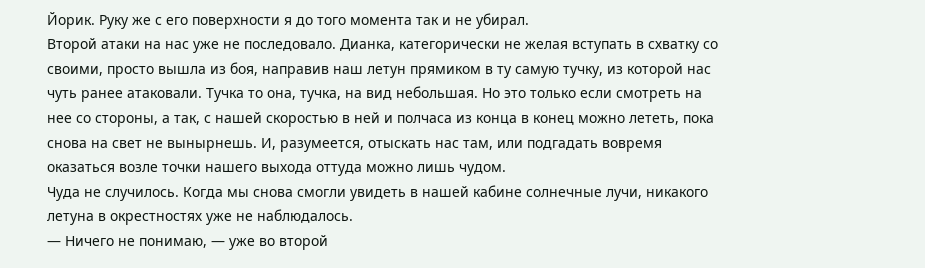Йорик. Руку же с его поверхности я до того момента так и не убирал.
Второй атаки на нас уже не последовало. Дианка, категорически не желая вступать в схватку со своими, просто вышла из боя, направив наш летун прямиком в ту самую тучку, из которой нас чуть ранее атаковали. Тучка то она, тучка, на вид небольшая. Но это только если смотреть на нее со стороны, а так, с нашей скоростью в ней и полчаса из конца в конец можно лететь, пока снова на свет не вынырнешь. И, разумеется, отыскать нас там, или подгадать вовремя оказаться возле точки нашего выхода оттуда можно лишь чудом.
Чуда не случилось. Когда мы снова смогли увидеть в нашей кабине солнечные лучи, никакого летуна в окрестностях уже не наблюдалось.
— Ничего не понимаю, — уже во второй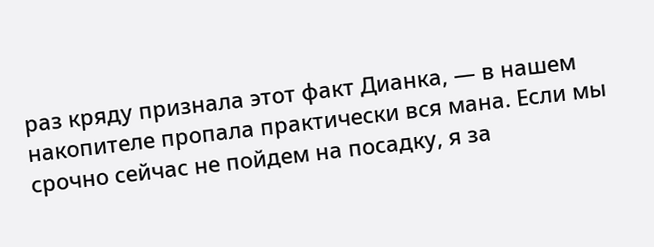раз кряду признала этот факт Дианка, — в нашем накопителе пропала практически вся мана. Если мы срочно сейчас не пойдем на посадку, я за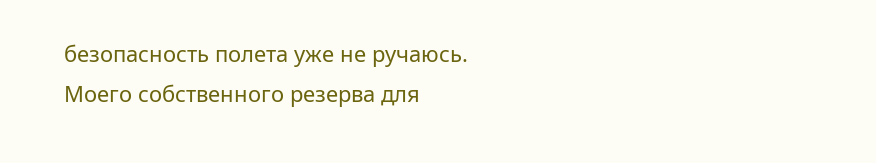безопасность полета уже не ручаюсь. Моего собственного резерва для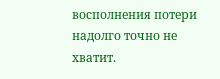восполнения потери надолго точно не хватит.